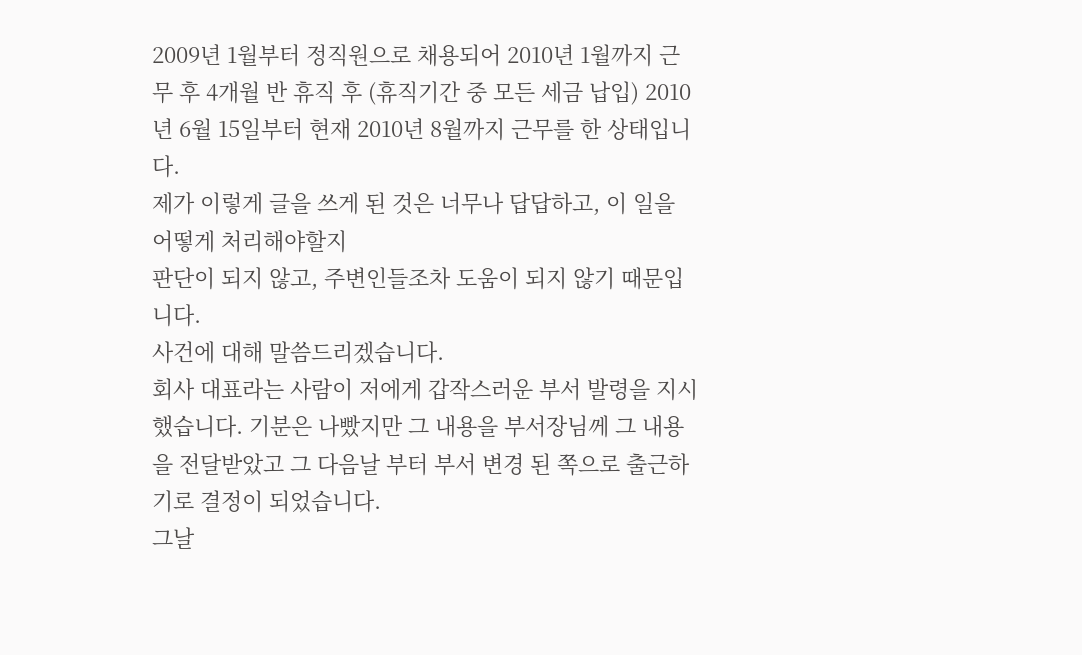2009년 1월부터 정직원으로 채용되어 2010년 1월까지 근무 후 4개월 반 휴직 후 (휴직기간 중 모든 세금 납입) 2010년 6월 15일부터 현재 2010년 8월까지 근무를 한 상태입니다.
제가 이렇게 글을 쓰게 된 것은 너무나 답답하고, 이 일을 어떻게 처리해야할지
판단이 되지 않고, 주변인들조차 도움이 되지 않기 때문입니다.
사건에 대해 말씀드리겠습니다.
회사 대표라는 사람이 저에게 갑작스러운 부서 발령을 지시했습니다. 기분은 나빴지만 그 내용을 부서장님께 그 내용을 전달받았고 그 다음날 부터 부서 변경 된 쪽으로 출근하기로 결정이 되었습니다.
그날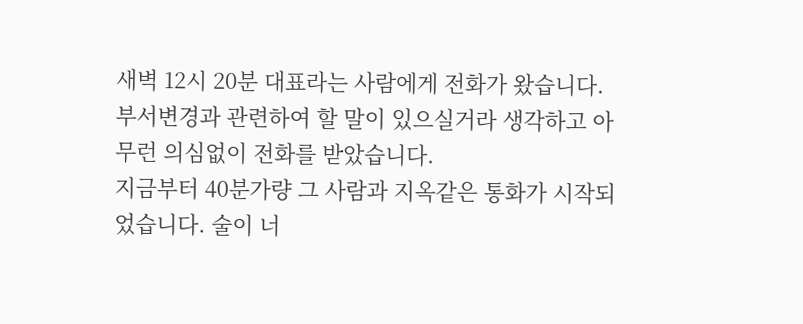새벽 12시 20분 대표라는 사람에게 전화가 왔습니다.
부서변경과 관련하여 할 말이 있으실거라 생각하고 아무런 의심없이 전화를 받았습니다.
지금부터 40분가량 그 사람과 지옥같은 통화가 시작되었습니다. 술이 너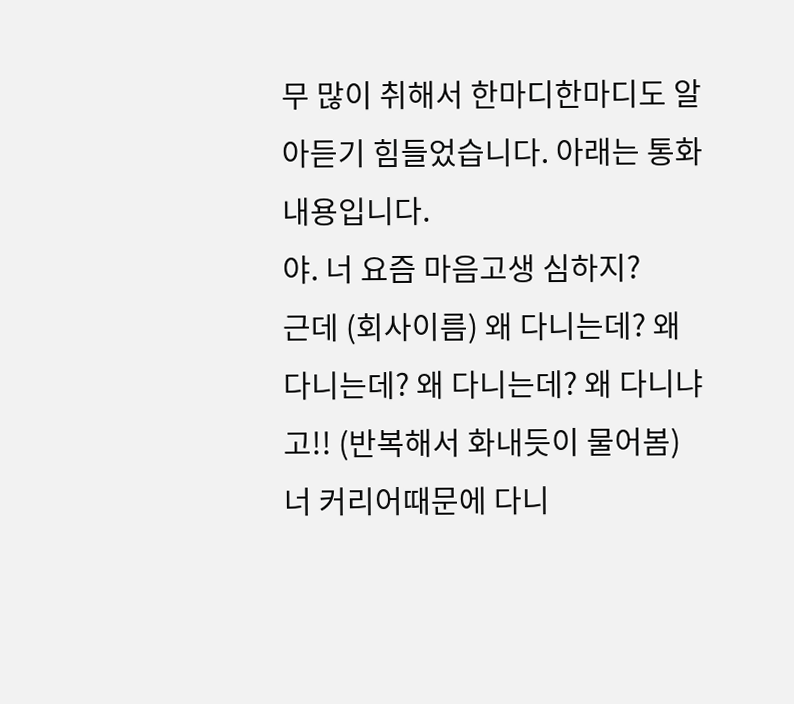무 많이 취해서 한마디한마디도 알아듣기 힘들었습니다. 아래는 통화내용입니다.
야. 너 요즘 마음고생 심하지?
근데 (회사이름) 왜 다니는데? 왜 다니는데? 왜 다니는데? 왜 다니냐고!! (반복해서 화내듯이 물어봄)
너 커리어때문에 다니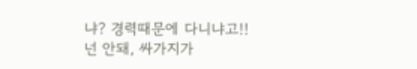냐? 경력때문에 다니냐고!!
넌 안돼, 싸가지가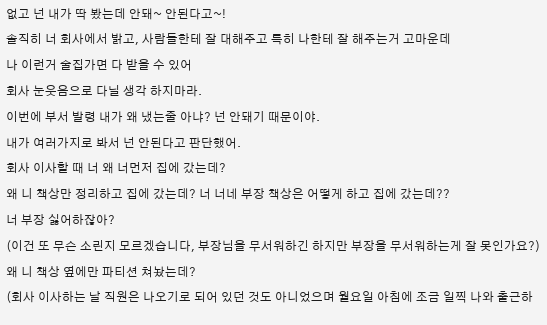없고 넌 내가 딱 봤는데 안돼~ 안된다고~!
솔직히 너 회사에서 밝고, 사람들한테 잘 대해주고 특히 나한테 잘 해주는거 고마운데
나 이런거 술집가면 다 받을 수 있어
회사 눈웃음으로 다닐 생각 하지마라.
이번에 부서 발령 내가 왜 냈는줄 아냐? 넌 안돼기 때문이야.
내가 여러가지로 봐서 넌 안된다고 판단했어.
회사 이사할 때 너 왜 너먼저 집에 갔는데?
왜 니 책상만 정리하고 집에 갔는데? 너 너네 부장 책상은 어떻게 하고 집에 갔는데??
너 부장 싫어하잖아?
(이건 또 무슨 소린지 모르겠습니다, 부장님을 무서워하긴 하지만 부장을 무서워하는게 잘 못인가요?)
왜 니 책상 옆에만 파티션 쳐놨는데?
(회사 이사하는 날 직원은 나오기로 되어 있던 것도 아니었으며 월요일 아침에 조금 일찍 나와 출근하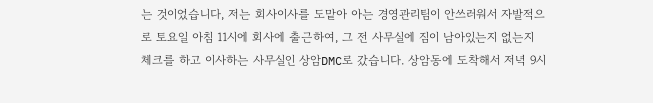는 것이었습니다, 저는 회사이사를 도맡아 아는 경영관리팀이 안쓰러워서 자발적으로 토요일 아침 11시에 회사에 출근하여, 그 전 사무실에 짐이 남아있는지 없는지 체크를 하고 이사하는 사무실인 상암DMC로 갔습니다. 상암동에 도착해서 저녁 9시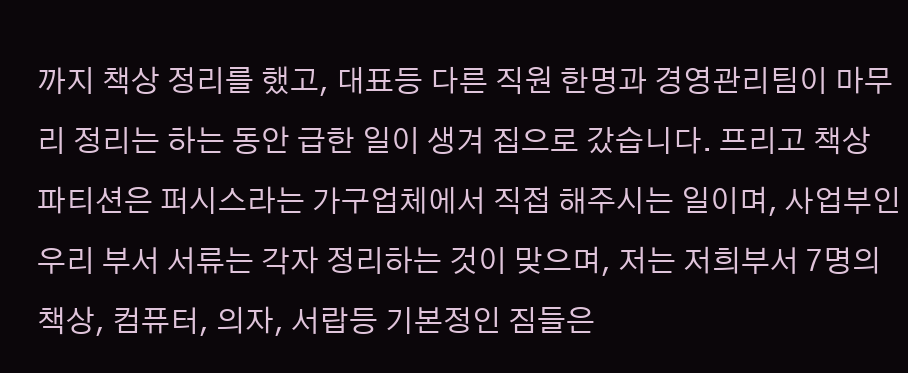까지 책상 정리를 했고, 대표등 다른 직원 한명과 경영관리팀이 마무리 정리는 하는 동안 급한 일이 생겨 집으로 갔습니다. 프리고 책상 파티션은 퍼시스라는 가구업체에서 직접 해주시는 일이며, 사업부인 우리 부서 서류는 각자 정리하는 것이 맞으며, 저는 저희부서 7명의 책상, 컴퓨터, 의자, 서랍등 기본정인 짐들은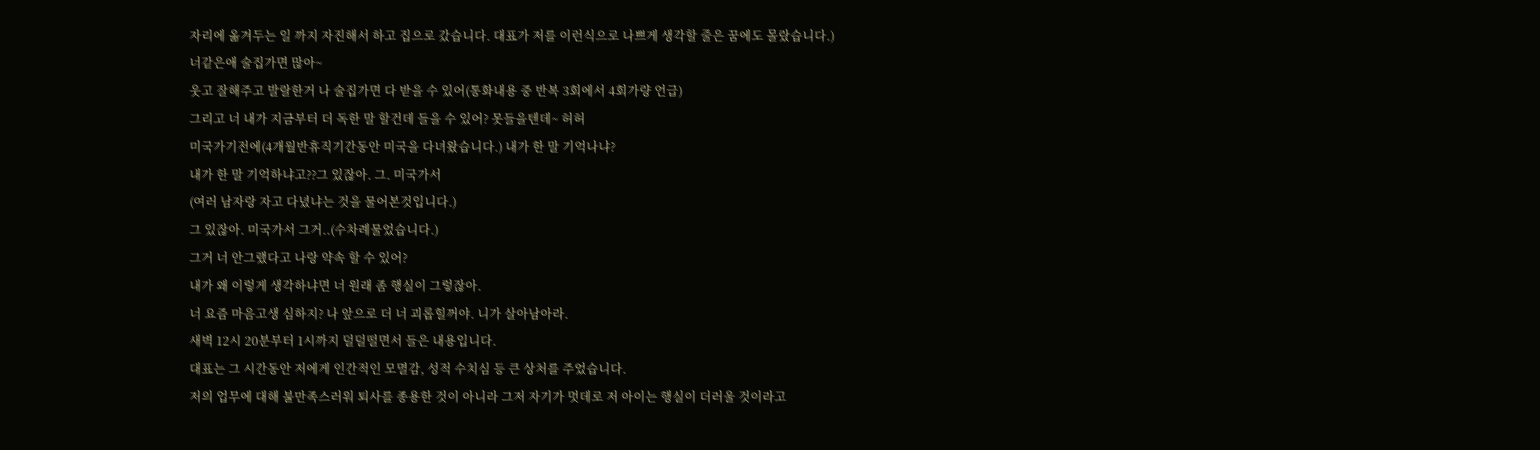자리에 옮겨두는 일 까지 자진해서 하고 집으로 갔습니다. 대표가 저를 이런식으로 나쁘게 생각할 줄은 꿈에도 몰랐습니다.)
너같은애 술집가면 많아~
웃고 잘해주고 발랄한거 나 술집가면 다 받을 수 있어(통화내용 중 반복 3회에서 4회가량 언급)
그리고 너 내가 지금부터 더 독한 말 할건데 들을 수 있어? 못들을텐데~ 허허
미국가기전에(4개월반휴직기간동안 미국을 다녀왔습니다.) 내가 한 말 기억나냐?
내가 한 말 기억하냐고??그 있잖아. 그. 미국가서
(여러 남자랑 자고 다녔냐는 것을 물어본것입니다.)
그 있잖아. 미국가서 그거..(수차례물었습니다.)
그거 너 안그랬다고 나랑 약속 할 수 있어?
내가 왜 이렇게 생각하냐면 너 원래 좀 행실이 그렇잖아.
너 요즘 마음고생 심하지? 나 앞으로 더 너 괴롭힐꺼야. 니가 살아남아라.
새벽 12시 20분부터 1시까지 덜덜떨면서 들은 내용입니다.
대표는 그 시간동안 저에게 인간적인 모멸감, 성적 수치심 등 큰 상처를 주었습니다.
저의 업무에 대해 불만족스러워 퇴사를 종용한 것이 아니라 그저 자기가 멋데로 저 아이는 행실이 더러울 것이라고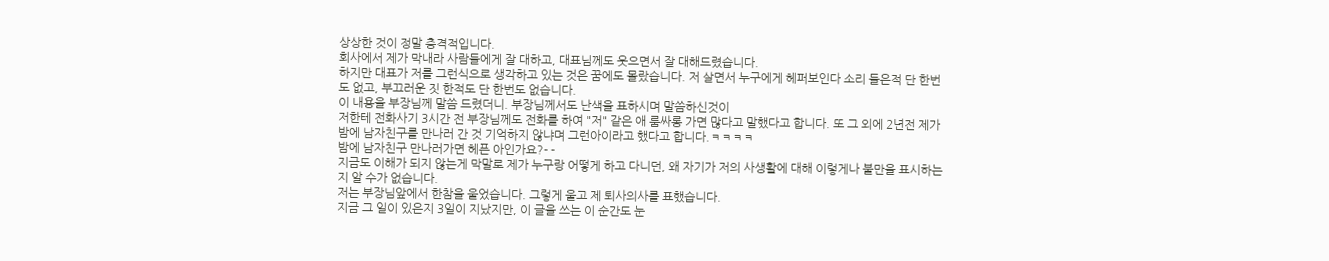상상한 것이 정말 충격적입니다.
회사에서 제가 막내라 사람들에게 잘 대하고, 대표님께도 웃으면서 잘 대해드렸습니다.
하지만 대표가 저를 그런식으로 생각하고 있는 것은 꿈에도 몰랐습니다. 저 살면서 누구에게 헤퍼보인다 소리 들은적 단 한번도 없고, 부끄러운 짓 한적도 단 한번도 없습니다.
이 내용을 부장님께 말씀 드렸더니. 부장님께서도 난색을 표하시며 말씀하신것이
저한테 전화사기 3시간 전 부장님께도 전화를 하여 "저" 같은 애 룸싸롱 가면 많다고 말했다고 합니다. 또 그 외에 2년전 제가 밤에 남자친구를 만나러 간 것 기억하지 않냐며 그런아이라고 했다고 합니다.ㅋㅋㅋㅋ
밤에 남자친구 만나러가면 헤픈 아인가요?- -
지금도 이해가 되지 않는게 막말로 제가 누구랑 어떻게 하고 다니던, 왜 자기가 저의 사생활에 대해 이렇게나 불만을 표시하는지 알 수가 없습니다.
저는 부장님앞에서 한참을 울었습니다. 그렇게 울고 제 퇴사의사를 표했습니다.
지금 그 일이 있은지 3일이 지났지만, 이 글을 쓰는 이 순간도 눈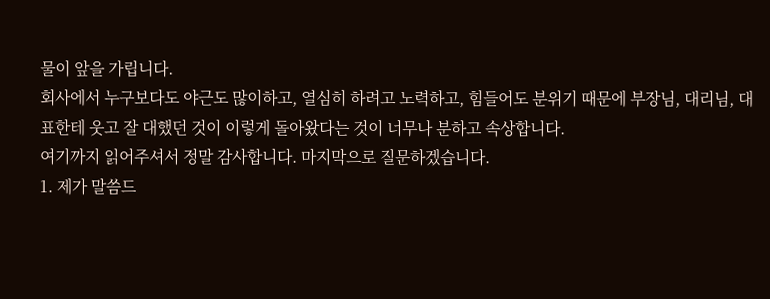물이 앞을 가립니다.
회사에서 누구보다도 야근도 많이하고, 열심히 하려고 노력하고, 힘들어도 분위기 때문에 부장님, 대리님, 대표한테 웃고 잘 대했던 것이 이렇게 돌아왔다는 것이 너무나 분하고 속상합니다.
여기까지 읽어주셔서 정말 감사합니다. 마지막으로 질문하겠습니다.
1. 제가 말씀드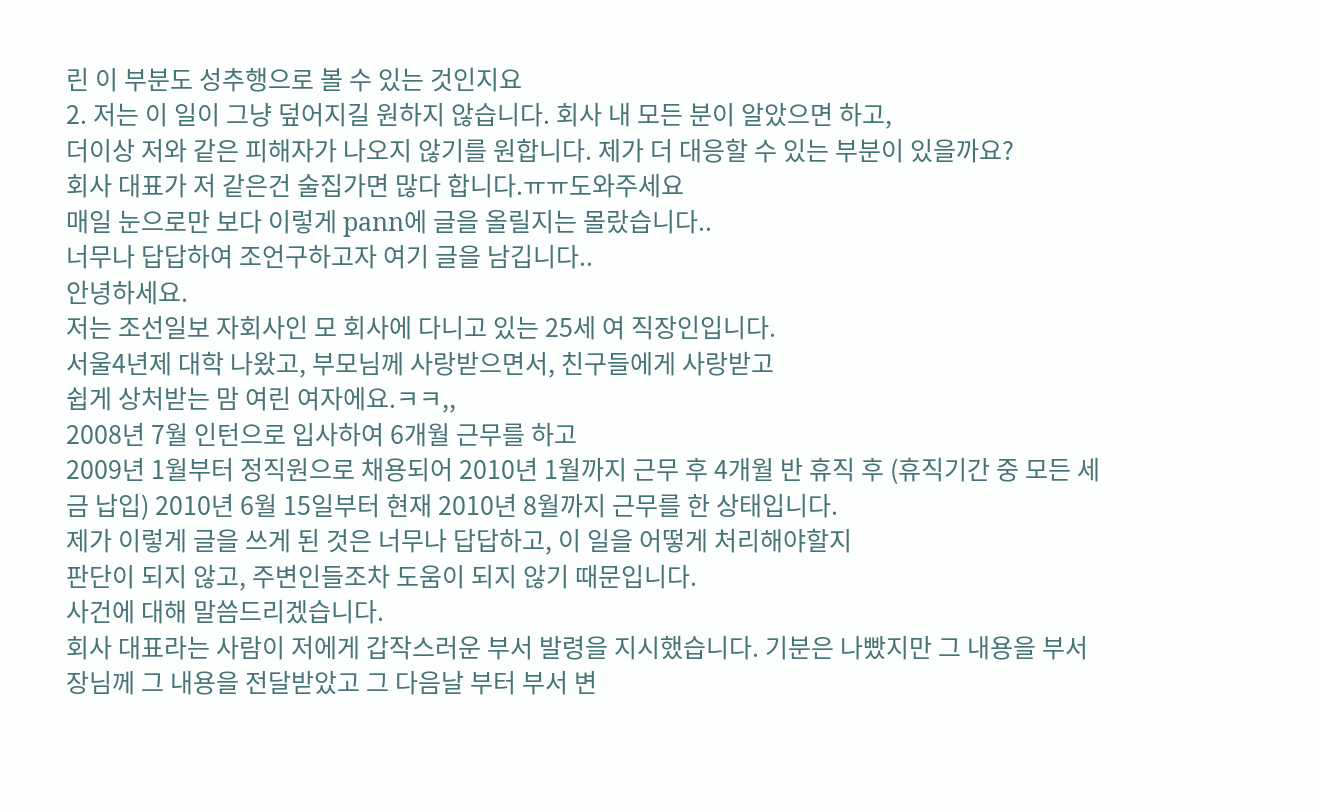린 이 부분도 성추행으로 볼 수 있는 것인지요
2. 저는 이 일이 그냥 덮어지길 원하지 않습니다. 회사 내 모든 분이 알았으면 하고,
더이상 저와 같은 피해자가 나오지 않기를 원합니다. 제가 더 대응할 수 있는 부분이 있을까요?
회사 대표가 저 같은건 술집가면 많다 합니다.ㅠㅠ도와주세요
매일 눈으로만 보다 이렇게 pann에 글을 올릴지는 몰랐습니다..
너무나 답답하여 조언구하고자 여기 글을 남깁니다..
안녕하세요.
저는 조선일보 자회사인 모 회사에 다니고 있는 25세 여 직장인입니다.
서울4년제 대학 나왔고, 부모님께 사랑받으면서, 친구들에게 사랑받고
쉽게 상처받는 맘 여린 여자에요.ㅋㅋ,,
2008년 7월 인턴으로 입사하여 6개월 근무를 하고
2009년 1월부터 정직원으로 채용되어 2010년 1월까지 근무 후 4개월 반 휴직 후 (휴직기간 중 모든 세금 납입) 2010년 6월 15일부터 현재 2010년 8월까지 근무를 한 상태입니다.
제가 이렇게 글을 쓰게 된 것은 너무나 답답하고, 이 일을 어떻게 처리해야할지
판단이 되지 않고, 주변인들조차 도움이 되지 않기 때문입니다.
사건에 대해 말씀드리겠습니다.
회사 대표라는 사람이 저에게 갑작스러운 부서 발령을 지시했습니다. 기분은 나빴지만 그 내용을 부서장님께 그 내용을 전달받았고 그 다음날 부터 부서 변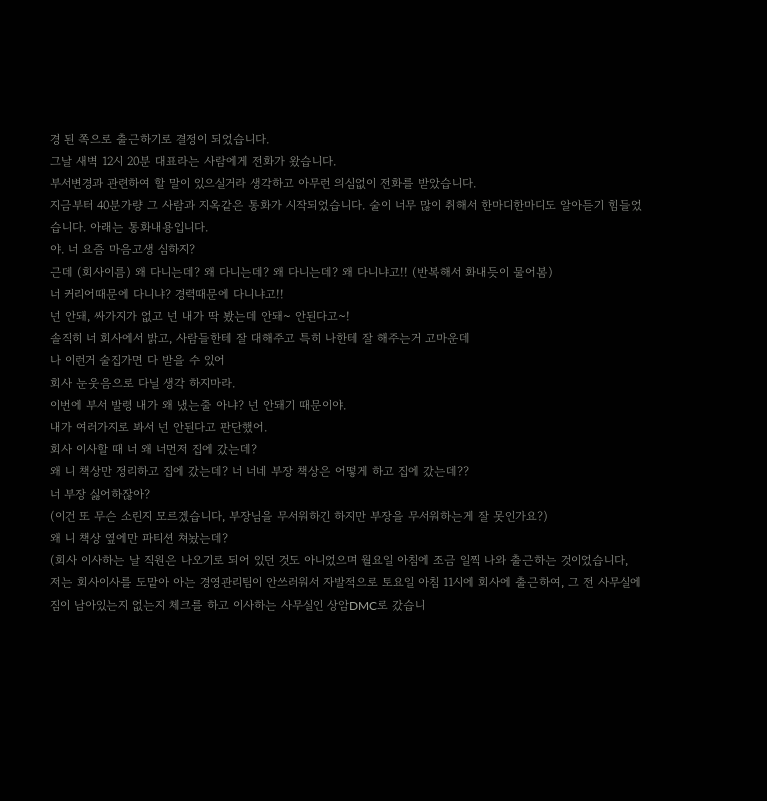경 된 쪽으로 출근하기로 결정이 되었습니다.
그날 새벽 12시 20분 대표라는 사람에게 전화가 왔습니다.
부서변경과 관련하여 할 말이 있으실거라 생각하고 아무런 의심없이 전화를 받았습니다.
지금부터 40분가량 그 사람과 지옥같은 통화가 시작되었습니다. 술이 너무 많이 취해서 한마디한마디도 알아듣기 힘들었습니다. 아래는 통화내용입니다.
야. 너 요즘 마음고생 심하지?
근데 (회사이름) 왜 다니는데? 왜 다니는데? 왜 다니는데? 왜 다니냐고!! (반복해서 화내듯이 물어봄)
너 커리어때문에 다니냐? 경력때문에 다니냐고!!
넌 안돼, 싸가지가 없고 넌 내가 딱 봤는데 안돼~ 안된다고~!
솔직히 너 회사에서 밝고, 사람들한테 잘 대해주고 특히 나한테 잘 해주는거 고마운데
나 이런거 술집가면 다 받을 수 있어
회사 눈웃음으로 다닐 생각 하지마라.
이번에 부서 발령 내가 왜 냈는줄 아냐? 넌 안돼기 때문이야.
내가 여러가지로 봐서 넌 안된다고 판단했어.
회사 이사할 때 너 왜 너먼저 집에 갔는데?
왜 니 책상만 정리하고 집에 갔는데? 너 너네 부장 책상은 어떻게 하고 집에 갔는데??
너 부장 싫어하잖아?
(이건 또 무슨 소린지 모르겠습니다, 부장님을 무서워하긴 하지만 부장을 무서워하는게 잘 못인가요?)
왜 니 책상 옆에만 파티션 쳐놨는데?
(회사 이사하는 날 직원은 나오기로 되어 있던 것도 아니었으며 월요일 아침에 조금 일찍 나와 출근하는 것이었습니다, 저는 회사이사를 도맡아 아는 경영관리팀이 안쓰러워서 자발적으로 토요일 아침 11시에 회사에 출근하여, 그 전 사무실에 짐이 남아있는지 없는지 체크를 하고 이사하는 사무실인 상암DMC로 갔습니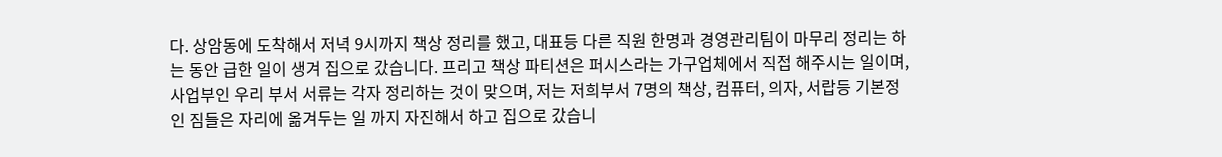다. 상암동에 도착해서 저녁 9시까지 책상 정리를 했고, 대표등 다른 직원 한명과 경영관리팀이 마무리 정리는 하는 동안 급한 일이 생겨 집으로 갔습니다. 프리고 책상 파티션은 퍼시스라는 가구업체에서 직접 해주시는 일이며, 사업부인 우리 부서 서류는 각자 정리하는 것이 맞으며, 저는 저희부서 7명의 책상, 컴퓨터, 의자, 서랍등 기본정인 짐들은 자리에 옮겨두는 일 까지 자진해서 하고 집으로 갔습니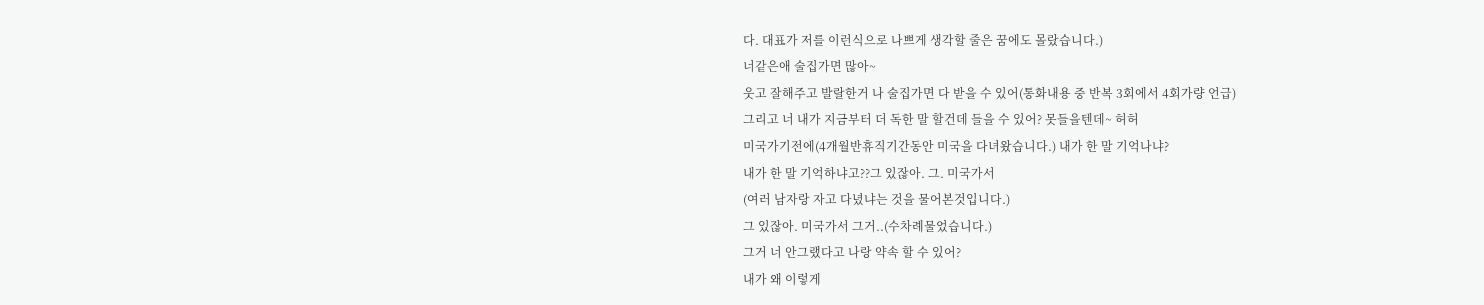다. 대표가 저를 이런식으로 나쁘게 생각할 줄은 꿈에도 몰랐습니다.)
너같은애 술집가면 많아~
웃고 잘해주고 발랄한거 나 술집가면 다 받을 수 있어(통화내용 중 반복 3회에서 4회가량 언급)
그리고 너 내가 지금부터 더 독한 말 할건데 들을 수 있어? 못들을텐데~ 허허
미국가기전에(4개월반휴직기간동안 미국을 다녀왔습니다.) 내가 한 말 기억나냐?
내가 한 말 기억하냐고??그 있잖아. 그. 미국가서
(여러 남자랑 자고 다녔냐는 것을 물어본것입니다.)
그 있잖아. 미국가서 그거..(수차례물었습니다.)
그거 너 안그랬다고 나랑 약속 할 수 있어?
내가 왜 이렇게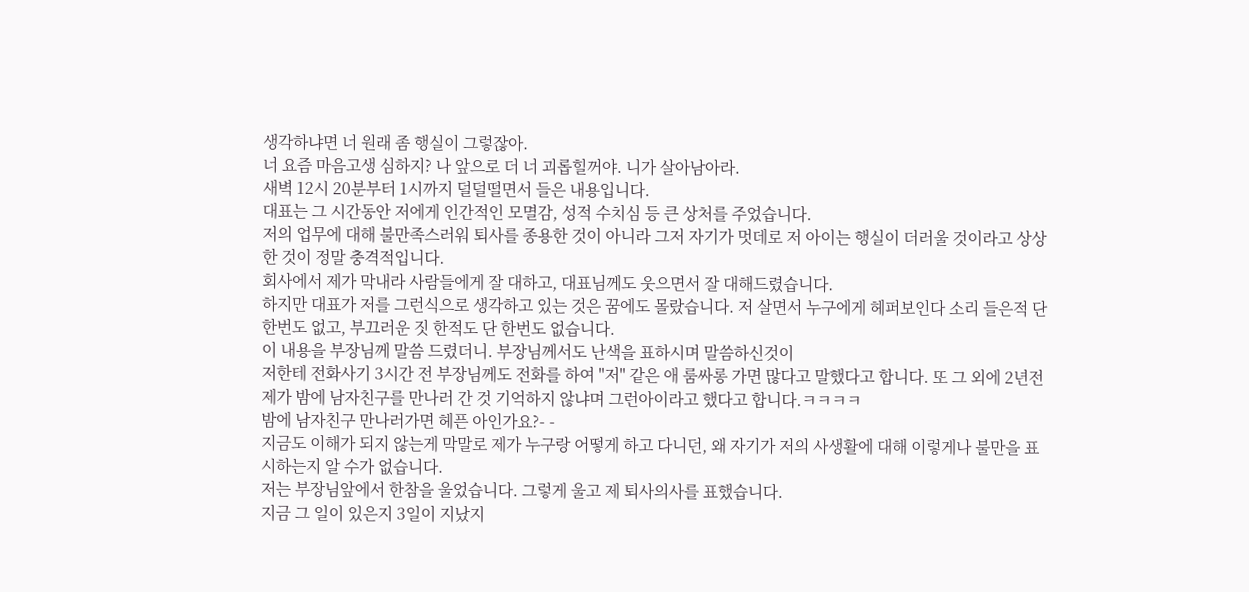생각하냐면 너 원래 좀 행실이 그렇잖아.
너 요즘 마음고생 심하지? 나 앞으로 더 너 괴롭힐꺼야. 니가 살아남아라.
새벽 12시 20분부터 1시까지 덜덜떨면서 들은 내용입니다.
대표는 그 시간동안 저에게 인간적인 모멸감, 성적 수치심 등 큰 상처를 주었습니다.
저의 업무에 대해 불만족스러워 퇴사를 종용한 것이 아니라 그저 자기가 멋데로 저 아이는 행실이 더러울 것이라고 상상한 것이 정말 충격적입니다.
회사에서 제가 막내라 사람들에게 잘 대하고, 대표님께도 웃으면서 잘 대해드렸습니다.
하지만 대표가 저를 그런식으로 생각하고 있는 것은 꿈에도 몰랐습니다. 저 살면서 누구에게 헤퍼보인다 소리 들은적 단 한번도 없고, 부끄러운 짓 한적도 단 한번도 없습니다.
이 내용을 부장님께 말씀 드렸더니. 부장님께서도 난색을 표하시며 말씀하신것이
저한테 전화사기 3시간 전 부장님께도 전화를 하여 "저" 같은 애 룸싸롱 가면 많다고 말했다고 합니다. 또 그 외에 2년전 제가 밤에 남자친구를 만나러 간 것 기억하지 않냐며 그런아이라고 했다고 합니다.ㅋㅋㅋㅋ
밤에 남자친구 만나러가면 헤픈 아인가요?- -
지금도 이해가 되지 않는게 막말로 제가 누구랑 어떻게 하고 다니던, 왜 자기가 저의 사생활에 대해 이렇게나 불만을 표시하는지 알 수가 없습니다.
저는 부장님앞에서 한참을 울었습니다. 그렇게 울고 제 퇴사의사를 표했습니다.
지금 그 일이 있은지 3일이 지났지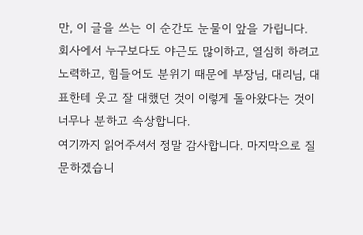만, 이 글을 쓰는 이 순간도 눈물이 앞을 가립니다.
회사에서 누구보다도 야근도 많이하고, 열심히 하려고 노력하고, 힘들어도 분위기 때문에 부장님, 대리님, 대표한테 웃고 잘 대했던 것이 이렇게 돌아왔다는 것이 너무나 분하고 속상합니다.
여기까지 읽어주셔서 정말 감사합니다. 마지막으로 질문하겠습니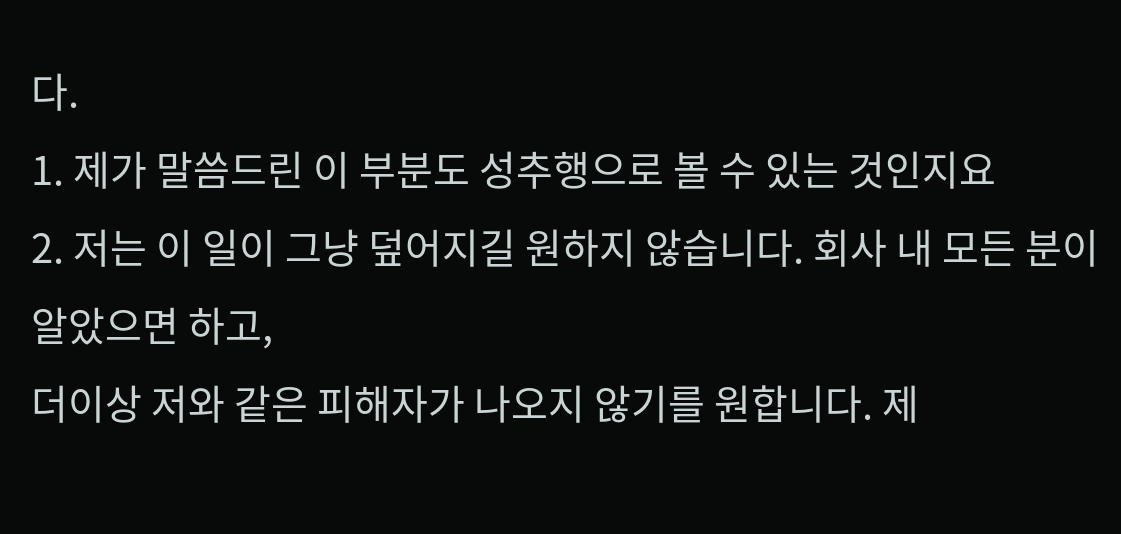다.
1. 제가 말씀드린 이 부분도 성추행으로 볼 수 있는 것인지요
2. 저는 이 일이 그냥 덮어지길 원하지 않습니다. 회사 내 모든 분이 알았으면 하고,
더이상 저와 같은 피해자가 나오지 않기를 원합니다. 제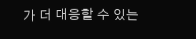가 더 대응할 수 있는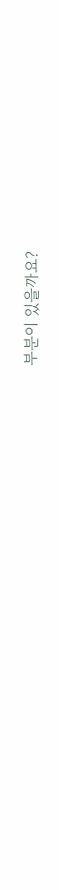부분이 있을까요?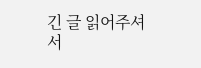긴 글 읽어주셔서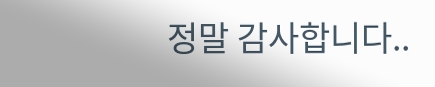정말 감사합니다..